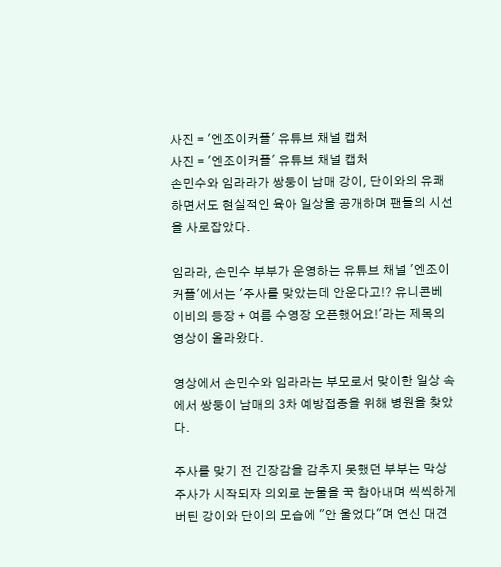사진 = '엔조이커플' 유튜브 채널 캡처
사진 = '엔조이커플' 유튜브 채널 캡처
손민수와 임라라가 쌍둥이 남매 강이, 단이와의 유쾌하면서도 현실적인 육아 일상을 공개하며 팬들의 시선을 사로잡았다.

임라라, 손민수 부부가 운영하는 유튜브 채널 '엔조이커플'에서는 '주사를 맞았는데 안운다고!? 유니콘베이비의 등장 + 여름 수영장 오픈했어요!'라는 제목의 영상이 올라왔다.

영상에서 손민수와 임라라는 부모로서 맞이한 일상 속에서 쌍둥이 남매의 3차 예방접종을 위해 병원을 찾았다.

주사를 맞기 전 긴장감을 감추지 못했던 부부는 막상 주사가 시작되자 의외로 눈물을 꾹 참아내며 씩씩하게 버틴 강이와 단이의 모습에 "안 울었다"며 연신 대견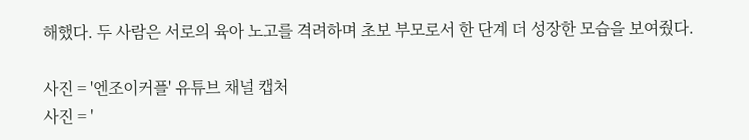해했다. 두 사람은 서로의 육아 노고를 격려하며 초보 부모로서 한 단계 더 성장한 모습을 보여줬다.

사진 = '엔조이커플' 유튜브 채널 캡처
사진 = '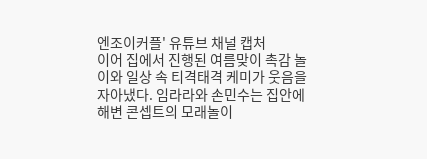엔조이커플' 유튜브 채널 캡처
이어 집에서 진행된 여름맞이 촉감 놀이와 일상 속 티격태격 케미가 웃음을 자아냈다. 임라라와 손민수는 집안에 해변 콘셉트의 모래놀이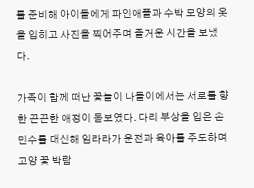를 준비해 아이들에게 파인애플과 수박 모양의 옷을 입히고 사진을 찍어주며 즐거운 시간을 보냈다.

가족이 함께 떠난 꽃놀이 나들이에서는 서로를 향한 끈끈한 애정이 돋보였다. 다리 부상을 입은 손민수를 대신해 임라라가 운전과 육아를 주도하며 고양 꽃 박람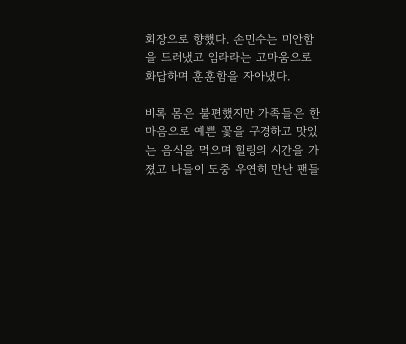회장으로 향했다. 손민수는 미안함을 드러냈고 임라라는 고마움으로 화답하며 훈훈함을 자아냈다.

비록 몸은 불편했지만 가족들은 한마음으로 예쁜 꽃을 구경하고 맛있는 음식을 먹으며 힐링의 시간을 가졌고 나들이 도중 우연히 만난 팬들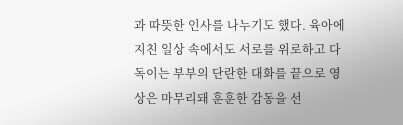과 따뜻한 인사를 나누기도 했다. 육아에 지친 일상 속에서도 서로를 위로하고 다독이는 부부의 단란한 대화를 끝으로 영상은 마무리돼 훈훈한 감동을 선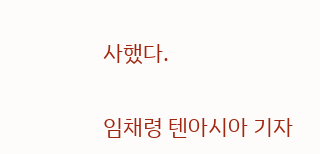사했다.

임채령 텐아시아 기자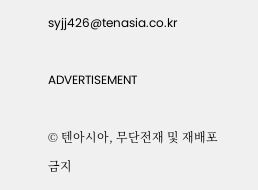syjj426@tenasia.co.kr

ADVERTISEMENT

© 텐아시아, 무단전재 및 재배포 금지